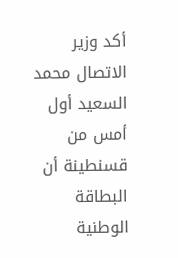أكد وزير الاتصال محمد السعيد أول أمس من قسنطينة أن البطاقة الوطنية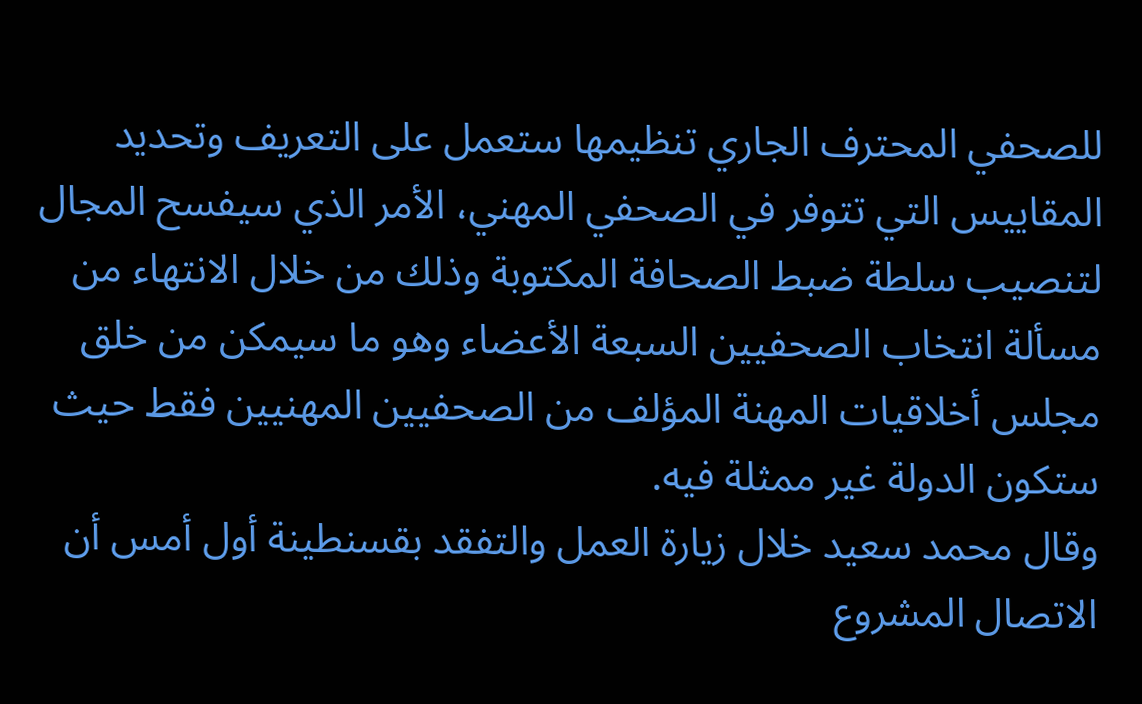للصحفي المحترف الجاري تنظيمها ستعمل على التعريف وتحديد المقاييس التي تتوفر في الصحفي المهني، الأمر الذي سيفسح المجال لتنصيب سلطة ضبط الصحافة المكتوبة وذلك من خلال الانتهاء من مسألة انتخاب الصحفيين السبعة الأعضاء وهو ما سيمكن من خلق مجلس أخلاقيات المهنة المؤلف من الصحفيين المهنيين فقط حيث ستكون الدولة غير ممثلة فيه.
وقال محمد سعيد خلال زيارة العمل والتفقد بقسنطينة أول أمس أن الاتصال المشروع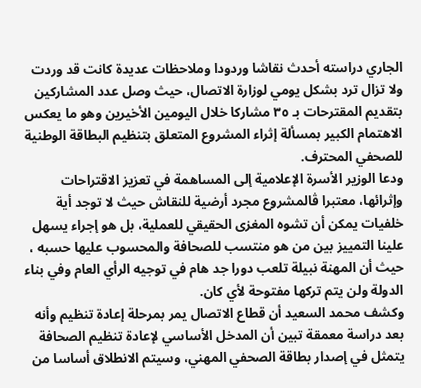الجاري دراسته أحدث نقاشا وردودا وملاحظات عديدة كانت قد وردت ولا تزال ترد بشكل يومي لوزارة الاتصال، حيث وصل عدد المشاركين بتقديم المقترحات بـ ٣٥ مشاركا خلال اليومين الأخيرين وهو ما يعكس الاهتمام الكبير بمسألة إثراء المشروع المتعلق بتنظيم البطاقة الوطنية للصحفي المحترف.
ودعا الوزير الأسرة الإعلامية إلى المساهمة في تعزيز الاقتراحات وإثرائها، معتبرا ڤالمشروع مجرد أرضية للنقاش حيث لا توجد أية خلفيات يمكن أن تشوه المغزى الحقيقي للعملية، بل هو إجراء يسهل علينا التمييز بين من هو منتسب للصحافة والمحسوب عليها حسبه ، حيث أن المهنة نبيلة تلعب دورا جد هام في توجيه الرأي العام وفي بناء الدولة ولن يتم تركها مفتوحة لأي كان.
وكشف محمد السعيد أن قطاع الاتصال يمر بمرحلة إعادة تنظيم وأنه بعد دراسة معمقة تبين أن المدخل الأساسي لإعادة تنظيم الصحافة يتمثل في إصدار بطاقة الصحفي المهني، وسيتم الانطلاق أساسا من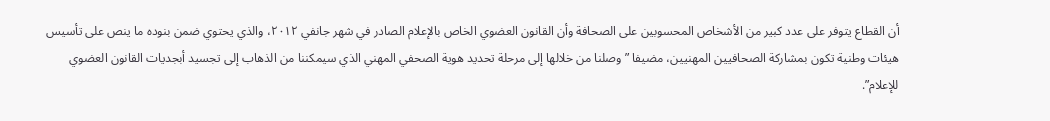أن القطاع يتوفر على عدد كبير من الأشخاص المحسوبين على الصحافة وأن القانون العضوي الخاص بالإعلام الصادر في شهر جانفي ٢٠١٢، والذي يحتوي ضمن بنوده ما ينص على تأسيس هيئات وطنية تكون بمشاركة الصحافيين المهنيين، مضيفا ”وصلنا من خلالها إلى مرحلة تحديد هوية الصحفي المهني الذي سيمكننا من الذهاب إلى تجسيد أبجديات القانون العضوي للإعلام”.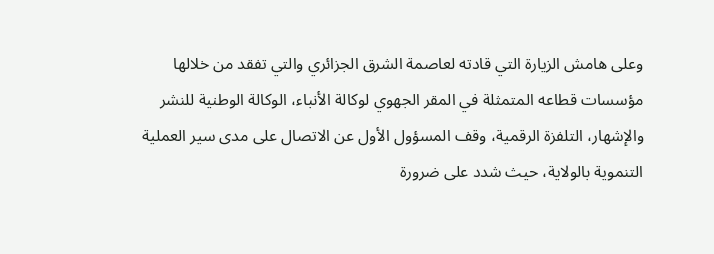وعلى هامش الزيارة التي قادته لعاصمة الشرق الجزائري والتي تفقد من خلالها مؤسسات قطاعه المتمثلة في المقر الجهوي لوكالة الأنباء، الوكالة الوطنية للنشر والإشهار، التلفزة الرقمية، وقف المسؤول الأول عن الاتصال على مدى سير العملية التنموية بالولاية، حيث شدد على ضرورة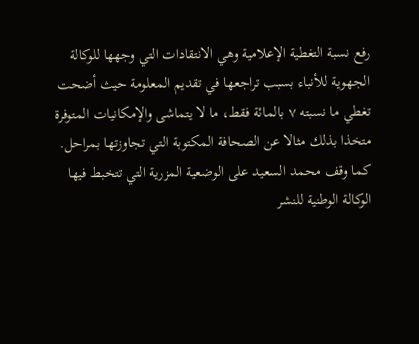رفع نسبة التغطية الإعلامية وهي الانتقادات التي وجهها للوكالة الجهوية للأنباء بسبب تراجعها في تقديم المعلومة حيث أضحت تغطي ما نسبته ٧ بالمائة فقط، ما لا يتماشى والإمكانيات المتوفرة متخذا بذلك مثالا عن الصحافة المكتوبة التي تجاوزتها بمراحل.
كما وقف محمد السعيد على الوضعية المزرية التي تتخبط فيها الوكالة الوطنية للنشر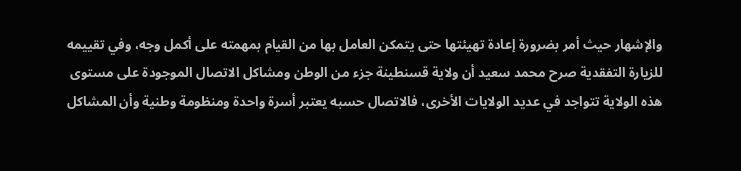والإشهار حيث أمر بضرورة إعادة تهيئتها حتى يتمكن العامل بها من القيام بمهمته على أكمل وجه، وفي تقييمه للزيارة التفقدية صرح محمد سعيد أن ولاية قسنطينة جزء من الوطن ومشاكل الاتصال الموجودة على مستوى هذه الولاية تتواجد في عديد الولايات الأخرى، فالاتصال حسبه يعتبر أسرة واحدة ومنظومة وطنية وأن المشاكل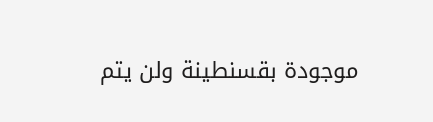موجودة بقسنطينة ولن يتم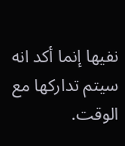نفيها إنما أكد انه سيتم تداركها مع الوقت.